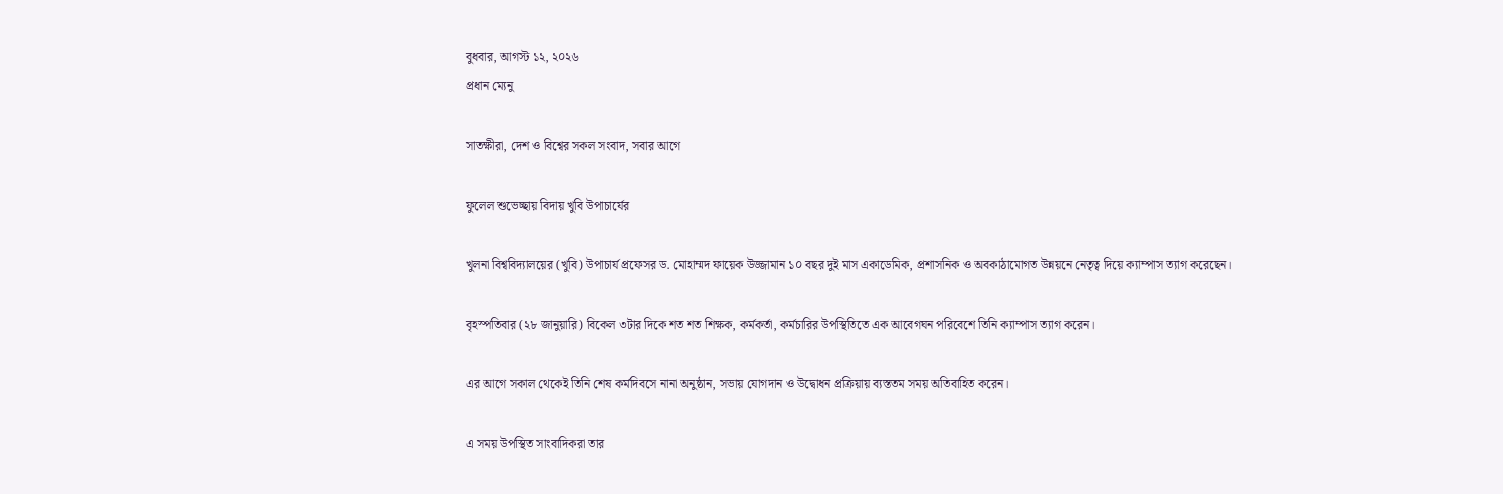বুধবার, আগস্ট ১২, ২০২৬
প্রধান ম্যেনু

সাতক্ষীরা, দেশ ও বিশ্বের সকল সংবাদ, সবার আগে

ফুলেল শুভেচ্ছায় বিদায় খুবি উপাচার্যের

খুলনা বিশ্ববিদ্যালয়ের (খুবি) উপাচার্য প্রফেসর ড. মোহাম্মদ ফায়েক উজ্জামান ১০ বছর দুই মাস একাডেমিক, প্রশাসনিক ও অবকাঠামোগত উন্নয়নে নেতৃত্ব দিয়ে ক্যাম্পাস ত্যাগ করেছেন।

বৃহস্পতিবার (২৮ জানুয়ারি) বিকেল ৩টার দিকে শত শত শিক্ষক, কর্মকর্তা, কর্মচারির উপস্থিতিতে এক আবেগঘন পরিবেশে তিনি ক্যাম্পাস ত্যাগ করেন।

এর আগে সকাল থেকেই তিনি শেষ কর্মদিবসে নানা অনুষ্ঠান, সভায় যোগদান ও উদ্বোধন প্রক্রিয়ায় ব্যস্ততম সময় অতিবাহিত করেন।

এ সময় উপস্থিত সাংবাদিকরা তার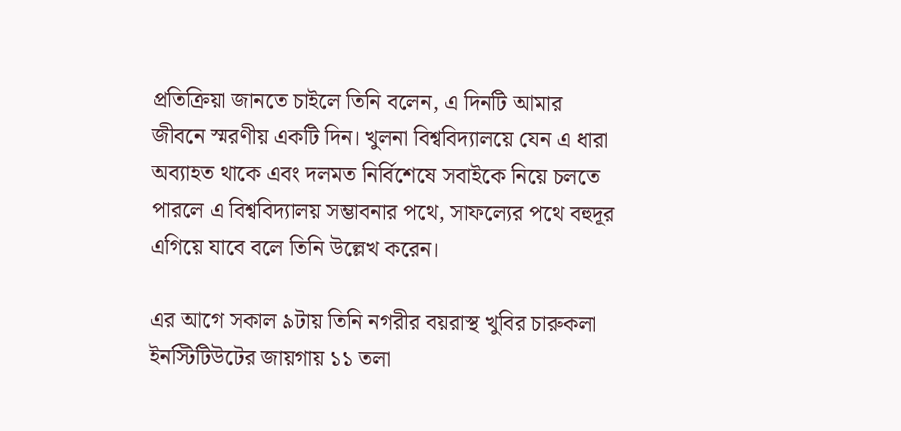প্রতিক্রিয়া জানতে চাইলে তিনি বলেন, এ দিনটি আমার জীবনে স্মরণীয় একটি দিন। খুলনা বিশ্ববিদ্যালয়ে যেন এ ধারা অব্যাহত থাকে এবং দলমত নির্বিশেষে সবাইকে নিয়ে চলতে পারলে এ বিশ্ববিদ্যালয় সম্ভাবনার পথে, সাফল্যের পথে বহুদূর এগিয়ে যাবে বলে তিনি উল্লেখ করেন।

এর আগে সকাল ৯টায় তিনি নগরীর বয়রাস্থ খুবির চারুকলা ইনস্টিটিউটের জায়গায় ১১ তলা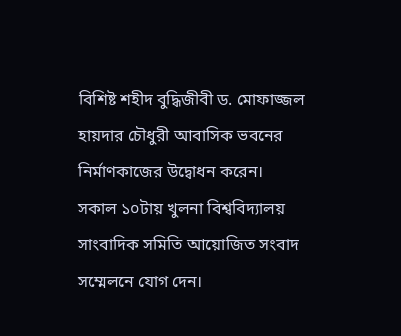বিশিষ্ট শহীদ বুদ্ধিজীবী ড. মোফাজ্জল হায়দার চৌধুরী আবাসিক ভবনের নির্মাণকাজের উদ্বোধন করেন। সকাল ১০টায় খুলনা বিশ্ববিদ্যালয় সাংবাদিক সমিতি আয়োজিত সংবাদ সম্মেলনে যোগ দেন।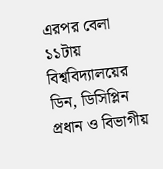এরপর বেলা ১১টায় বিশ্ববিদ্যালয়ের ডিন, ডিসিপ্লিন প্রধান ও বিভাগীয়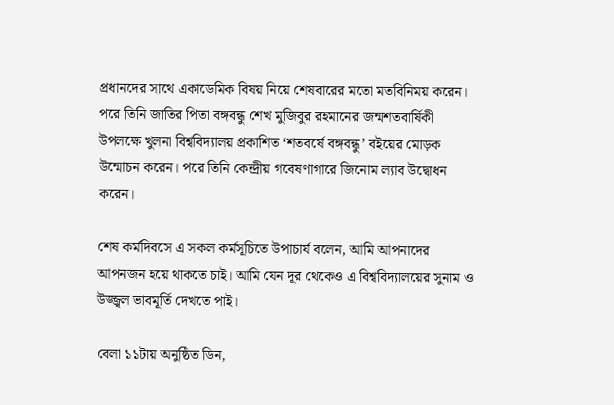প্রধানদের সাথে একাডেমিক বিষয় নিয়ে শেষবারের মতো মতবিনিময় করেন। পরে তিনি জাতির পিতা বঙ্গবন্ধু শেখ মুজিবুর রহমানের জন্মশতবার্ষিকী উপলক্ষে খুলনা বিশ্ববিদ্যালয় প্রকাশিত ‘শতবর্ষে বঙ্গবন্ধু’ বইয়ের মোড়ক উন্মোচন করেন। পরে তিনি কেন্দ্রীয় গবেষণাগারে জিনোম ল্যাব উদ্বোধন করেন।

শেষ কর্মদিবসে এ সকল কর্মসূচিতে উপাচার্য বলেন, আমি আপনাদের আপনজন হয়ে থাকতে চাই। আমি যেন দূর থেকেও এ বিশ্ববিদ্যালয়ের সুনাম ও উজ্জ্বল ভাবমূর্তি দেখতে পাই।

বেলা ১১টায় অনুষ্ঠিত ডিন,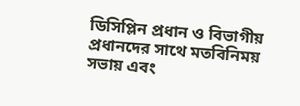ডিসিপ্লিন প্রধান ও বিভাগীয় প্রধানদের সাথে মতবিনিময় সভায় এবং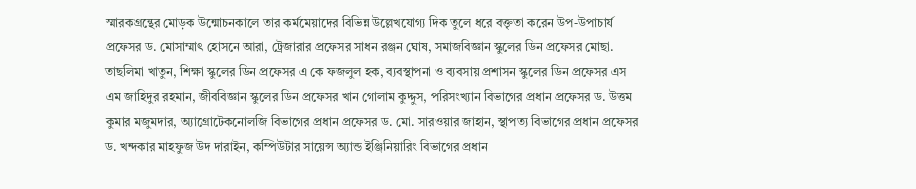স্মারকগ্রন্থের মোড়ক উন্মোচনকালে তার কর্মমেয়াদের বিভিন্ন উল্লেখযোগ্য দিক তুলে ধরে বক্তৃতা করেন উপ-উপাচার্য প্রফেসর ড. মোসাম্মাৎ হোসনে আরা, ট্রেজারার প্রফেসর সাধন রঞ্জন ঘোষ, সমাজবিজ্ঞান স্কুলের ডিন প্রফেসর মোছা. তাছলিমা খাতুন, শিক্ষা স্কুলের ডিন প্রফেসর এ কে ফজলুল হক, ব্যবস্থাপনা ও ব্যবসায় প্রশাসন স্কুলের ডিন প্রফেসর এস এম জাহিদুর রহমান, জীববিজ্ঞান স্কুলের ডিন প্রফেসর খান গোলাম কুদ্দুস, পরিসংখ্যান বিভাগের প্রধান প্রফেসর ড. উত্তম কুমার মজুমদার, অ্যাগ্রোটেকনোলজি বিভাগের প্রধান প্রফেসর ড. মো. সারওয়ার জাহান, স্থাপত্য বিভাগের প্রধান প্রফেসর ড. খন্দকার মাহফুজ উদ দারাইন, কম্পিউটার সায়েন্স অ্যান্ড ইঞ্জিনিয়ারিং বিভাগের প্রধান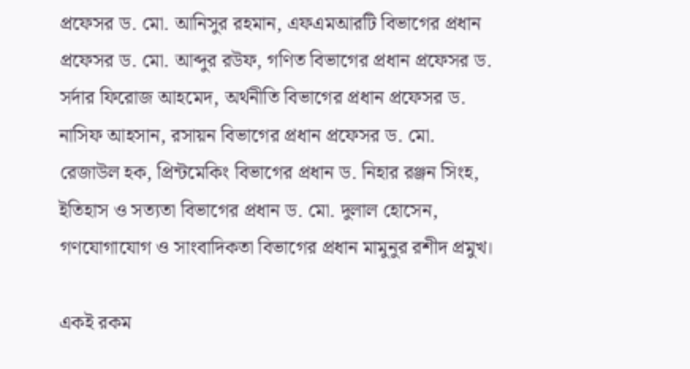প্রফেসর ড. মো. আনিসুর রহমান, এফএমআরটি বিভাগের প্রধান প্রফেসর ড. মো. আব্দুর রউফ, গণিত বিভাগের প্রধান প্রফেসর ড. সর্দার ফিরোজ আহমেদ, অর্থনীতি বিভাগের প্রধান প্রফেসর ড. নাসিফ আহসান, রসায়ন বিভাগের প্রধান প্রফেসর ড. মো. রেজাউল হক, প্রিন্টমেকিং বিভাগের প্রধান ড. নিহার রঞ্জন সিংহ, ইতিহাস ও সত্যতা বিভাগের প্রধান ড. মো. দুলাল হোসেন, গণযোগাযোগ ও সাংবাদিকতা বিভাগের প্রধান মামুনুর রশীদ প্রমুখ।

একই রকম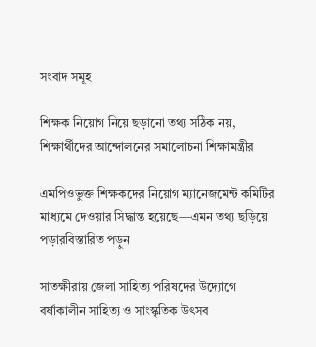সংবাদ সমূহ

শিক্ষক নিয়োগ নিয়ে ছড়ানো তথ্য সঠিক নয়, শিক্ষার্থীদের আন্দোলনের সমালোচনা শিক্ষামন্ত্রীর

এমপিওভুক্ত শিক্ষকদের নিয়োগ ম্যানেজমেন্ট কমিটির মাধ্যমে দেওয়ার সিদ্ধান্ত হয়েছে—এমন তথ্য ছড়িয়ে পড়ারবিস্তারিত পড়ুন

সাতক্ষীরায় জেলা সাহিত্য পরিষদের উদ্যোগে বর্ষাকালীন সাহিত্য ও সাংস্কৃতিক উৎসব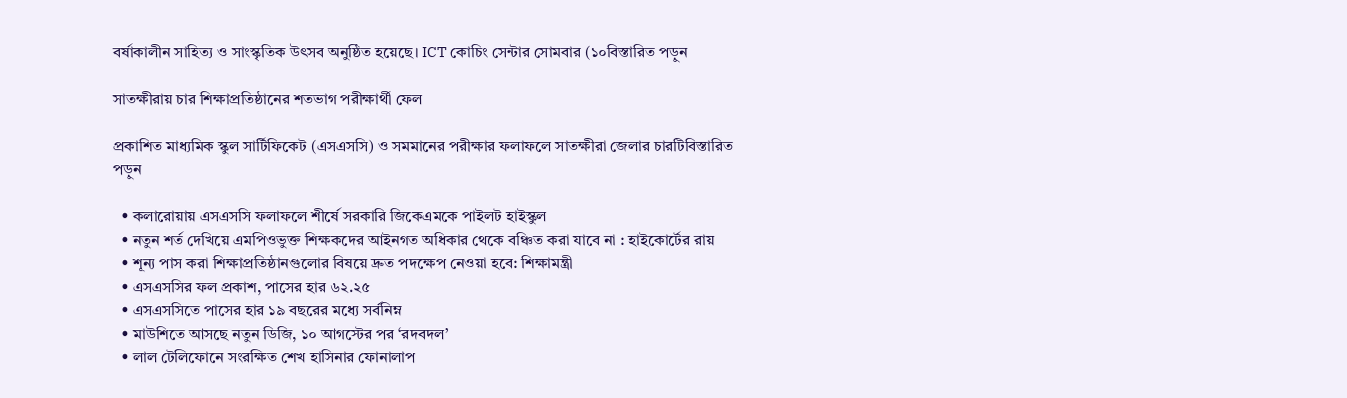বর্ষাকালীন সাহিত্য ও সাংস্কৃতিক উৎসব অনুষ্ঠিত হয়েছে। ICT কোচিং সেন্টার সোমবার (১০বিস্তারিত পড়ুন

সাতক্ষীরায় চার শিক্ষাপ্রতিষ্ঠানের শতভাগ পরীক্ষার্থী ফেল

প্রকাশিত মাধ্যমিক স্কুল সার্টিফিকেট (এসএসসি) ও সমমানের পরীক্ষার ফলাফলে সাতক্ষীরা জেলার চারটিবিস্তারিত পড়ুন

  • কলারোয়ায় এসএসসি ফলাফলে শীর্ষে সরকারি জিকেএমকে পাইলট হাইস্কুল
  • নতুন শর্ত দেখিয়ে এমপিওভুক্ত শিক্ষকদের আইনগত অধিকার থেকে বঞ্চিত করা যাবে না : হাইকোর্টের রায়
  • শূন্য পাস করা শিক্ষাপ্রতিষ্ঠানগুলোর বিষয়ে দ্রুত পদক্ষেপ নেওয়া হবে: শিক্ষামন্ত্রী
  • এসএসসির ফল প্রকাশ, পাসের হার ৬২.২৫
  • এসএসসিতে পাসের হার ১৯ বছরের মধ্যে সর্বনিম্ন
  • মাউশিতে আসছে নতুন ডিজি, ১০ আগস্টের পর ‘রদবদল’
  • লাল টেলিফোনে সংরক্ষিত শেখ হাসিনার ফোনালাপ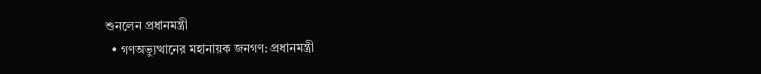শুনলেন প্রধানমন্ত্রী
  • গণঅভ্যুত্থানের মহানায়ক জনগণ: প্রধানমন্ত্রী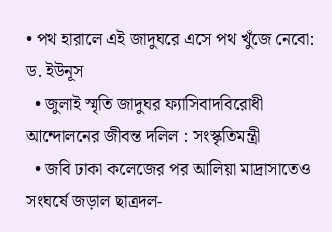• পথ হারালে এই জাদুঘরে এসে পথ খুঁজে নেবো: ড. ইউনূস
  • জুলাই স্মৃতি জাদুঘর ফ্যাসিবাদবিরোধী আন্দোলনের জীবন্ত দলিল : সংস্কৃতিমন্ত্রী
  • জবি ঢাকা কলেজের পর আলিয়া মাদ্রাসাতেও সংঘর্ষে জড়াল ছাত্রদল-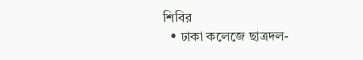শিবির
  • ঢাকা কলেজে ছাত্রদল-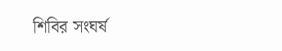শিবির সংঘর্ষ